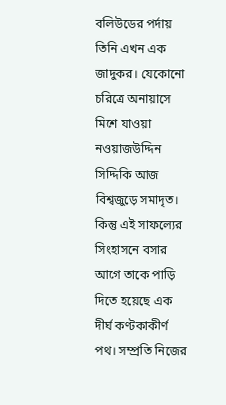বলিউডের পর্দায় তিনি এখন এক জাদুকর। যেকোনো চরিত্রে অনায়াসে মিশে যাওয়া নওয়াজউদ্দিন সিদ্দিকি আজ বিশ্বজুড়ে সমাদৃত। কিন্তু এই সাফল্যের সিংহাসনে বসার আগে তাকে পাড়ি দিতে হয়েছে এক দীর্ঘ কণ্টকাকীর্ণ পথ। সম্প্রতি নিজের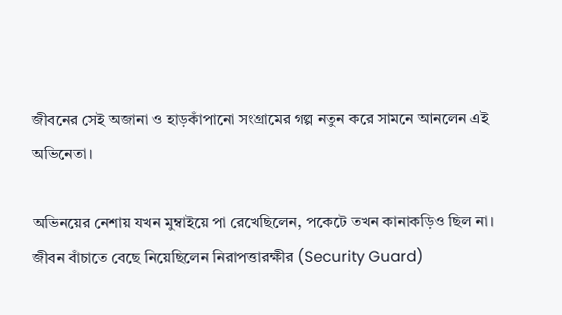জীবনের সেই অজানা ও হাড়কাঁপানো সংগ্রামের গল্প নতুন করে সামনে আনলেন এই অভিনেতা।

অভিনয়ের নেশায় যখন মুম্বাইয়ে পা রেখেছিলেন, পকেটে তখন কানাকড়িও ছিল না। জীবন বাঁচাতে বেছে নিয়েছিলেন নিরাপত্তারক্ষীর (Security Guard)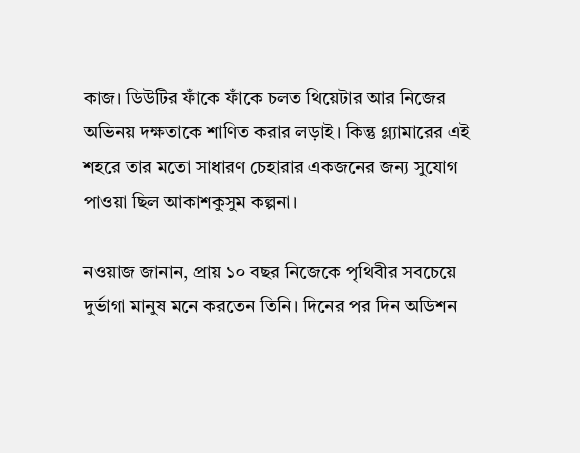কাজ। ডিউটির ফাঁকে ফাঁকে চলত থিয়েটার আর নিজের অভিনয় দক্ষতাকে শাণিত করার লড়াই। কিন্তু গ্ল্যামারের এই শহরে তার মতো সাধারণ চেহারার একজনের জন্য সুযোগ পাওয়া ছিল আকাশকুসুম কল্পনা।

নওয়াজ জানান, প্রায় ১০ বছর নিজেকে পৃথিবীর সবচেয়ে দুর্ভাগা মানুষ মনে করতেন তিনি। দিনের পর দিন অডিশন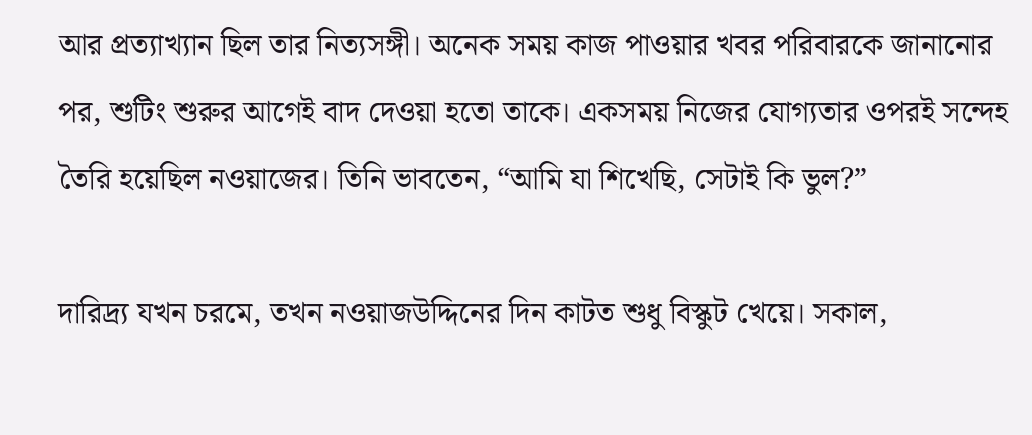আর প্রত্যাখ্যান ছিল তার নিত্যসঙ্গী। অনেক সময় কাজ পাওয়ার খবর পরিবারকে জানানোর পর, শুটিং শুরুর আগেই বাদ দেওয়া হতো তাকে। একসময় নিজের যোগ্যতার ওপরই সন্দেহ তৈরি হয়েছিল নওয়াজের। তিনি ভাবতেন, “আমি যা শিখেছি, সেটাই কি ভুল?”

দারিদ্র্য যখন চরমে, তখন নওয়াজউদ্দিনের দিন কাটত শুধু বিস্কুট খেয়ে। সকাল,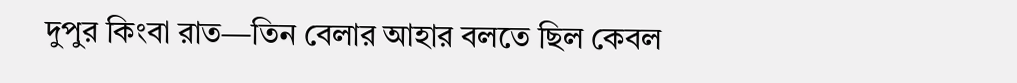দুপুর কিংবা রাত—তিন বেলার আহার বলতে ছিল কেবল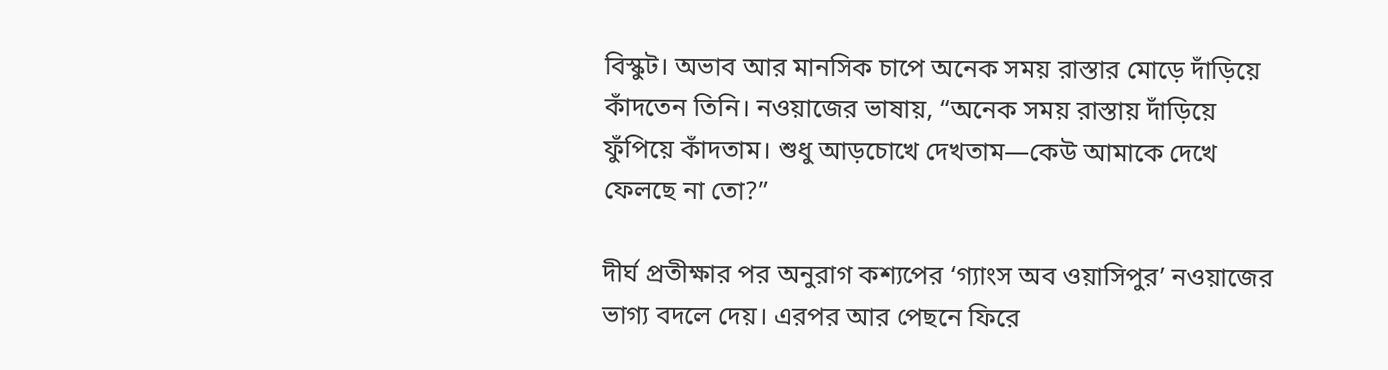বিস্কুট। অভাব আর মানসিক চাপে অনেক সময় রাস্তার মোড়ে দাঁড়িয়ে কাঁদতেন তিনি। নওয়াজের ভাষায়, “অনেক সময় রাস্তায় দাঁড়িয়ে ফুঁপিয়ে কাঁদতাম। শুধু আড়চোখে দেখতাম—কেউ আমাকে দেখে ফেলছে না তো?”

দীর্ঘ প্রতীক্ষার পর অনুরাগ কশ্যপের ‘গ্যাংস অব ওয়াসিপুর’ নওয়াজের ভাগ্য বদলে দেয়। এরপর আর পেছনে ফিরে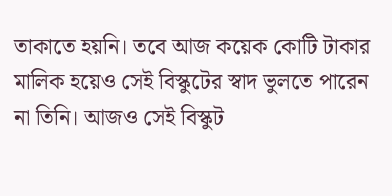তাকাতে হয়নি। তবে আজ কয়েক কোটি টাকার মালিক হয়েও সেই বিস্কুটের স্বাদ ভুলতে পারেন না তিনি। আজও সেই বিস্কুট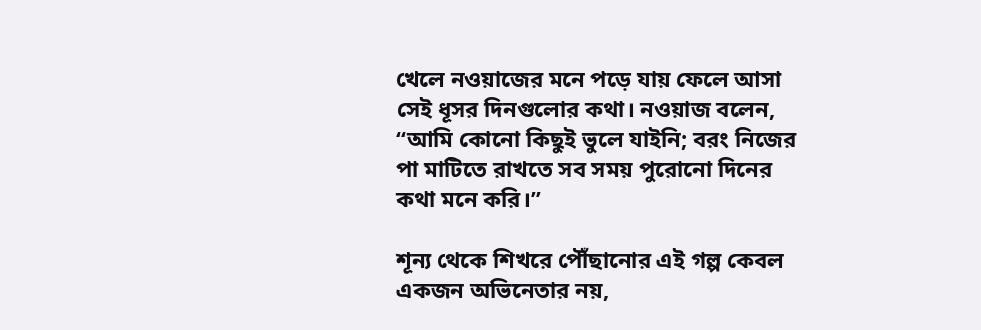খেলে নওয়াজের মনে পড়ে যায় ফেলে আসা সেই ধূসর দিনগুলোর কথা। নওয়াজ বলেন, “আমি কোনো কিছুই ভুলে যাইনি; বরং নিজের পা মাটিতে রাখতে সব সময় পুরোনো দিনের কথা মনে করি।”

শূন্য থেকে শিখরে পৌঁছানোর এই গল্প কেবল একজন অভিনেতার নয়,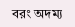বরং অদম্য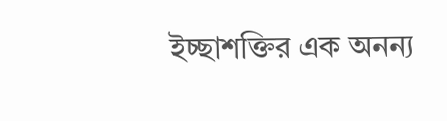ইচ্ছাশক্তির এক অনন্য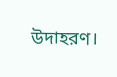উদাহরণ।